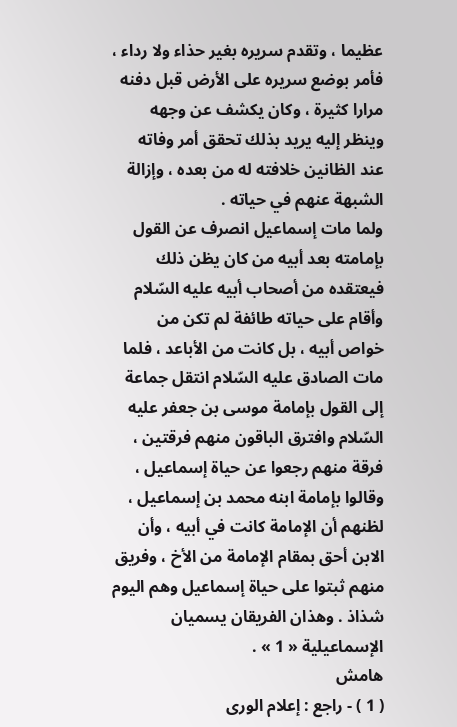عظيما ، وتقدم سريره بغير حذاء ولا رداء ، فأمر بوضع سريره على الأرض قبل دفنه مرارا كثيرة ، وكان يكشف عن وجهه وينظر إليه يريد بذلك تحقق أمر وفاته عند الظانين خلافته له من بعده ، وإزالة الشبهة عنهم في حياته .
ولما مات إسماعيل انصرف عن القول بإمامته بعد أبيه من كان يظن ذلك فيعتقده من أصحاب أبيه عليه السّلام وأقام على حياته طائفة لم تكن من خواص أبيه ، بل كانت من الأباعد ، فلما مات الصادق عليه السّلام انتقل جماعة إلى القول بإمامة موسى بن جعفر عليه السّلام وافترق الباقون منهم فرقتين ، فرقة منهم رجعوا عن حياة إسماعيل ، وقالوا بإمامة ابنه محمد بن إسماعيل ، لظنهم أن الإمامة كانت في أبيه ، وأن الابن أحق بمقام الإمامة من الأخ ، وفريق منهم ثبتوا على حياة إسماعيل وهم اليوم شذاذ . وهذان الفريقان يسميان الإسماعيلية « 1 » .
هامش
( 1 ) - راجع : إعلام الورى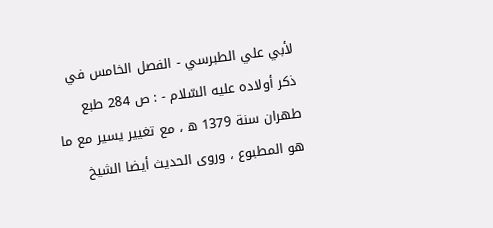لأبي علي الطبرسي - الفصل الخامس في ذكر أولاده عليه السّلام - : ص 284 طبع طهران سنة 1379 ه ، مع تغيير يسير مع ما هو المطبوع ، وروى الحديث أيضا الشيخ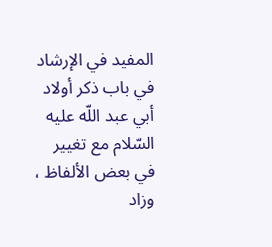المفيد في الإرشاد في باب ذكر أولاد أبي عبد اللّه عليه السّلام مع تغيير في بعض الألفاظ ، وزاد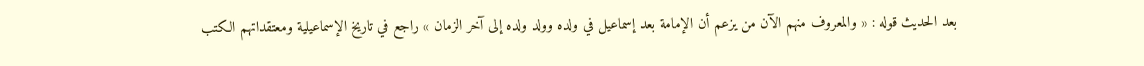بعد الحديث قوله : « والمعروف منهم الآن من يزعم أن الإمامة بعد إسماعيل في ولده وولد ولده إلى آخر الزمان » راجع في تاريخ الإسماعيلية ومعتقداتهم الكتب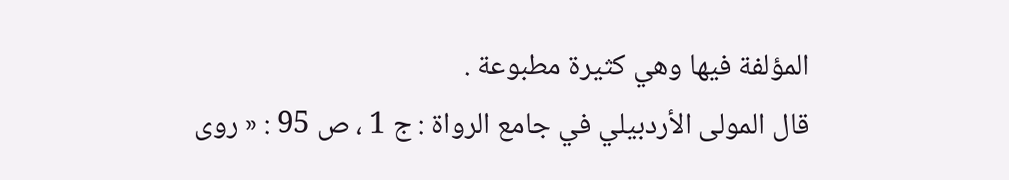المؤلفة فيها وهي كثيرة مطبوعة .
قال المولى الأردبيلي في جامع الرواة : ج 1 ، ص 95 : « روى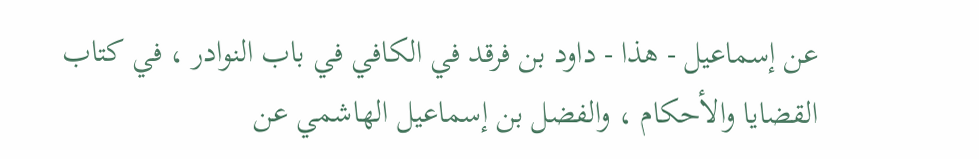عن إسماعيل - هذا - داود بن فرقد في الكافي في باب النوادر ، في كتاب القضايا والأحكام ، والفضل بن إسماعيل الهاشمي عن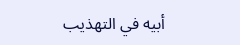أبيه في التهذيب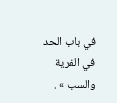في باب الحد في الفرية والسب » .